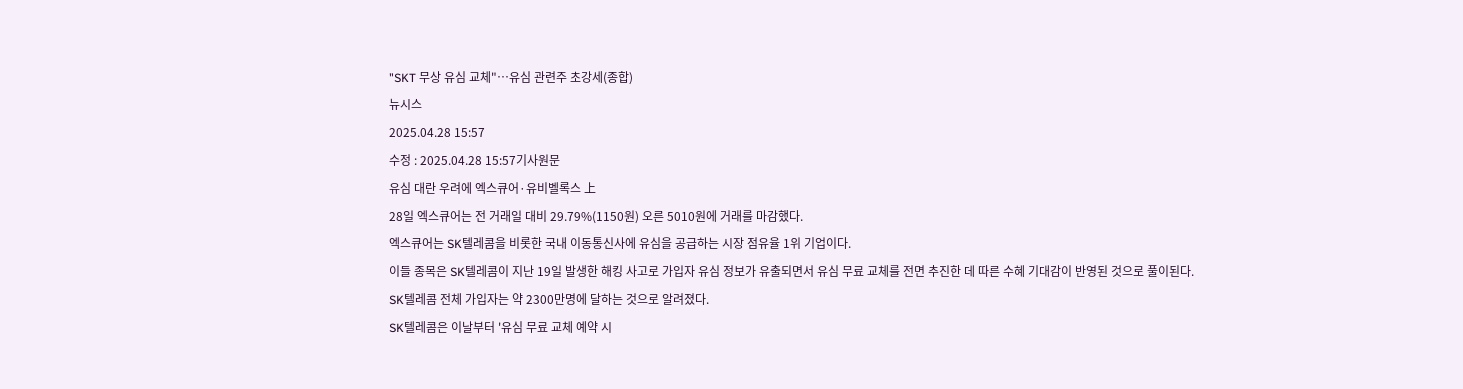"SKT 무상 유심 교체"…유심 관련주 초강세(종합)
뉴시스
2025.04.28 15:57
수정 : 2025.04.28 15:57기사원문
유심 대란 우려에 엑스큐어·유비벨록스 上
28일 엑스큐어는 전 거래일 대비 29.79%(1150원) 오른 5010원에 거래를 마감했다.
엑스큐어는 SK텔레콤을 비롯한 국내 이동통신사에 유심을 공급하는 시장 점유율 1위 기업이다.
이들 종목은 SK텔레콤이 지난 19일 발생한 해킹 사고로 가입자 유심 정보가 유출되면서 유심 무료 교체를 전면 추진한 데 따른 수혜 기대감이 반영된 것으로 풀이된다. SK텔레콤 전체 가입자는 약 2300만명에 달하는 것으로 알려졌다.
SK텔레콤은 이날부터 '유심 무료 교체 예약 시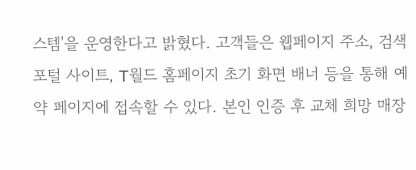스템'을 운영한다고 밝혔다. 고객들은 웹페이지 주소, 검색 포털 사이트, T월드 홈페이지 초기 화면 배너 등을 통해 예약 페이지에 접속할 수 있다. 본인 인증 후 교체 희망 매장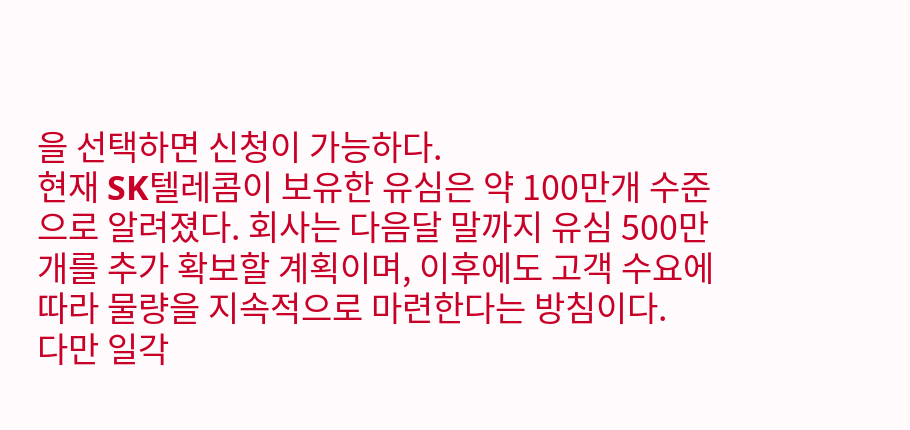을 선택하면 신청이 가능하다.
현재 SK텔레콤이 보유한 유심은 약 100만개 수준으로 알려졌다. 회사는 다음달 말까지 유심 500만개를 추가 확보할 계획이며, 이후에도 고객 수요에 따라 물량을 지속적으로 마련한다는 방침이다.
다만 일각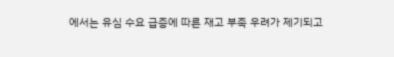에서는 유심 수요 급증에 따른 재고 부족 우려가 제기되고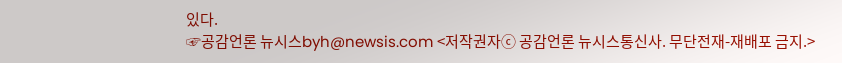있다.
☞공감언론 뉴시스byh@newsis.com <저작권자ⓒ 공감언론 뉴시스통신사. 무단전재-재배포 금지.>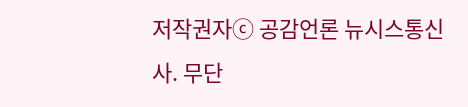저작권자ⓒ 공감언론 뉴시스통신사. 무단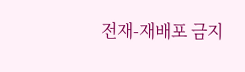전재-재배포 금지